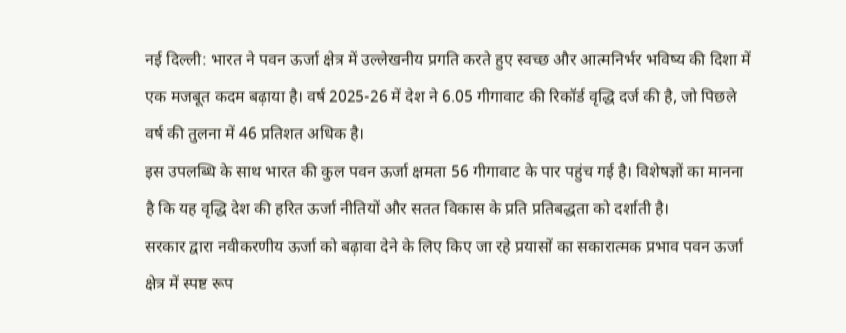नई दिल्ली: भारत ने पवन ऊर्जा क्षेत्र में उल्लेखनीय प्रगति करते हुए स्वच्छ और आत्मनिर्भर भविष्य की दिशा में एक मजबूत कदम बढ़ाया है। वर्ष 2025-26 में देश ने 6.05 गीगावाट की रिकॉर्ड वृद्धि दर्ज की है, जो पिछले वर्ष की तुलना में 46 प्रतिशत अधिक है।
इस उपलब्धि के साथ भारत की कुल पवन ऊर्जा क्षमता 56 गीगावाट के पार पहुंच गई है। विशेषज्ञों का मानना है कि यह वृद्धि देश की हरित ऊर्जा नीतियों और सतत विकास के प्रति प्रतिबद्धता को दर्शाती है।
सरकार द्वारा नवीकरणीय ऊर्जा को बढ़ावा देने के लिए किए जा रहे प्रयासों का सकारात्मक प्रभाव पवन ऊर्जा क्षेत्र में स्पष्ट रूप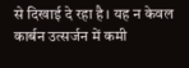से दिखाई दे रहा है। यह न केवल कार्बन उत्सर्जन में कमी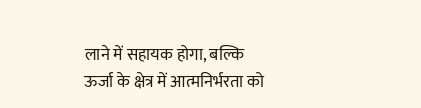लाने में सहायक होगा, बल्कि ऊर्जा के क्षेत्र में आत्मनिर्भरता को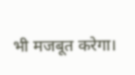भी मजबूत करेगा।